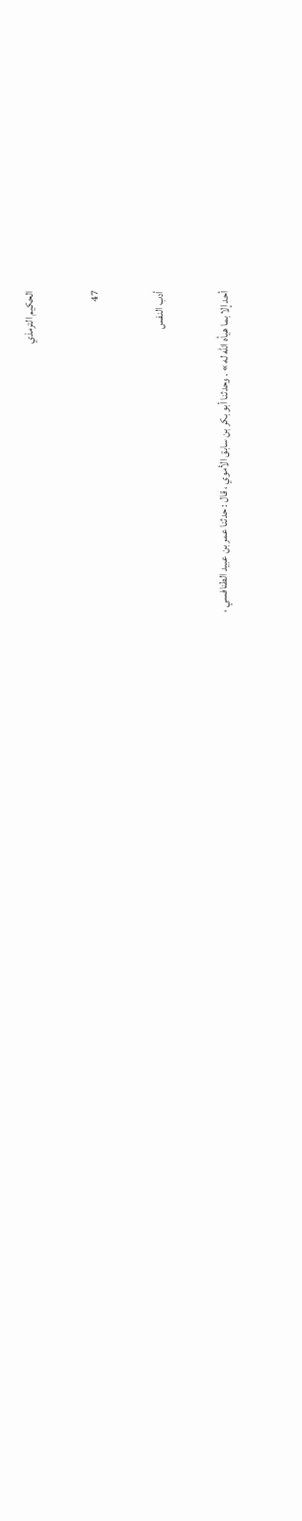الحكيم الترمذي

47

أدب النفس

أحد إلا بما هيأه اللّه له » . وحدثنا أبو بكر بن سابق الأموي ، قال : حدثنا عمر بن عبيد الطنافسي ،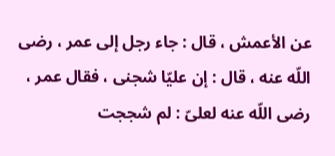عن الأعمش ، قال : جاء رجل إلى عمر ، رضى اللّه عنه ، قال : إن عليّا شجنى ، فقال عمر ، رضى اللّه عنه لعلىّ : لم شججت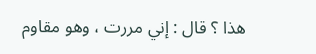هذا ؟ قال : إني مررت ، وهو مقاوم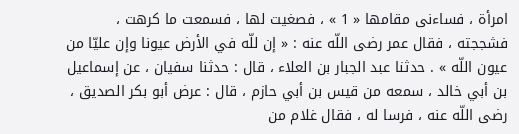امرأة ، فساءنى مقامها « 1 » ، فصغيت لها ، فسمعت ما كرهت ، فشججته ، فقال عمر رضى اللّه عنه : « إن للّه في الأرض عيونا وإن عليّا من عيون اللّه » . حدثنا عبد الجبار بن العلاء ، قال : حدثنا سفيان ، عن إسماعيل بن أبي خالد ، سمعه من قيس بن أبي حازم ، قال : عرض أبو بكر الصديق ، رضى اللّه عنه ، فرسا له ، فقال غلام من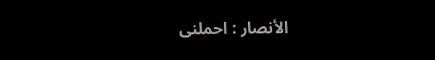الأنصار : احملنى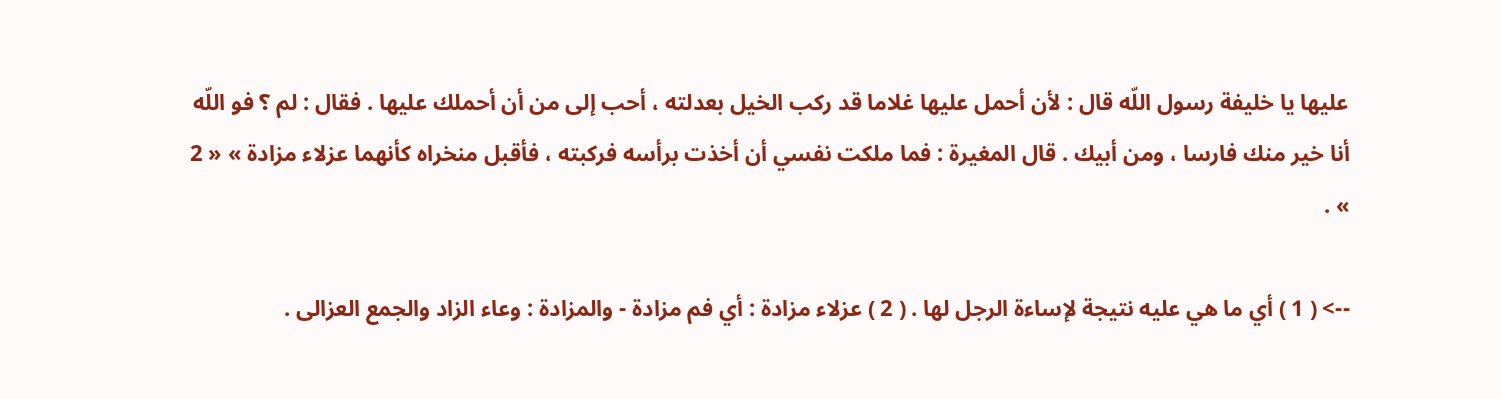عليها يا خليفة رسول اللّه قال : لأن أحمل عليها غلاما قد ركب الخيل بعدلته ، أحب إلى من أن أحملك عليها . فقال : لم ؟ فو اللّه أنا خير منك فارسا ، ومن أبيك . قال المغيرة : فما ملكت نفسي أن أخذت برأسه فركبته ، فأقبل منخراه كأنهما عزلاء مزادة » « 2 » .

--> ( 1 ) أي ما هي عليه نتيجة لإساءة الرجل لها . ( 2 ) عزلاء مزادة : أي فم مزادة - والمزادة : وعاء الزاد والجمع العزالى .